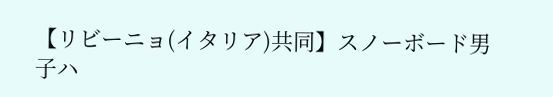【リビーニョ(イタリア)共同】スノーボード男子ハ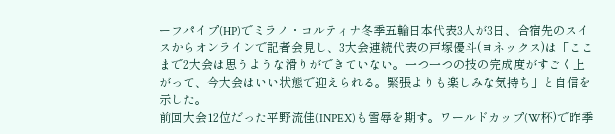ーフパイプ(HP)でミラノ・コルティナ冬季五輪日本代表3人が3日、合宿先のスイスからオンラインで記者会見し、3大会連続代表の戸塚優斗(ヨネックス)は「ここまで2大会は思うような滑りができていない。一つ一つの技の完成度がすごく上がって、今大会はいい状態で迎えられる。緊張よりも楽しみな気持ち」と自信を示した。
前回大会12位だった平野流佳(INPEX)も雪辱を期す。ワールドカップ(W杯)で昨季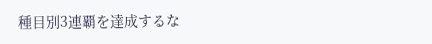種目別3連覇を達成するな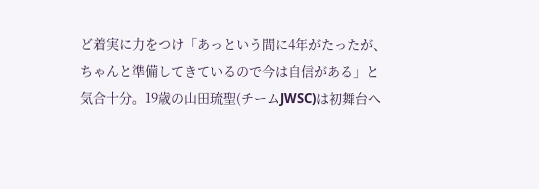ど着実に力をつけ「あっという間に4年がたったが、ちゃんと準備してきているので今は自信がある」と気合十分。19歳の山田琉聖(チームJWSC)は初舞台へ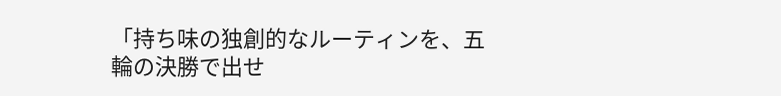「持ち味の独創的なルーティンを、五輪の決勝で出せ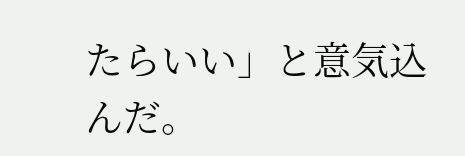たらいい」と意気込んだ。